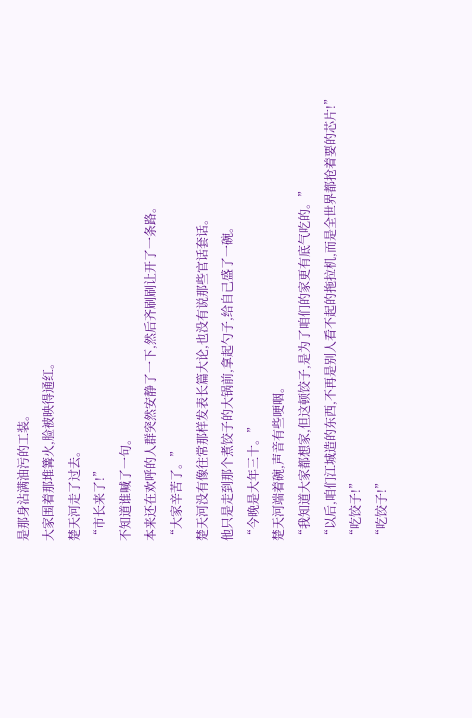是那身沾满油污的工装。
大家围着那堆篝火,脸被映得通红。
楚天河走了过去。
“市长来了!”
不知道谁喊了一句。
本来还在欢呼的人群突然安静了一下,然后齐刷刷让开了一条路。
“大家辛苦了。”
楚天河没有像往常那样发表长篇大论,也没有说那些官话套话。
他只是走到那个煮饺子的大锅前,拿起勺子,给自己盛了一碗。
“今晚是大年三十。”
楚天河端着碗,声音有些哽咽。
“我知道大家都想家,但这顿饺子,是为了咱们的家更有底气吃的。”
“以后,咱们江城造的东西,不再是别人看不起的拖拉机,而是全世界都抢着要的芯片!”
“吃饺子!”
“吃饺子!”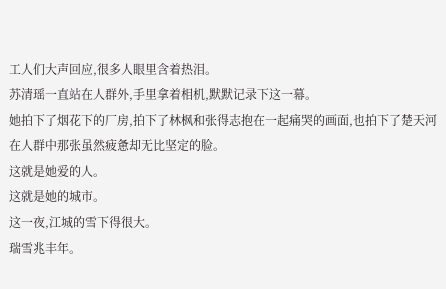工人们大声回应,很多人眼里含着热泪。
苏清瑶一直站在人群外,手里拿着相机,默默记录下这一幕。
她拍下了烟花下的厂房,拍下了林枫和张得志抱在一起痛哭的画面,也拍下了楚天河在人群中那张虽然疲惫却无比坚定的脸。
这就是她爱的人。
这就是她的城市。
这一夜,江城的雪下得很大。
瑞雪兆丰年。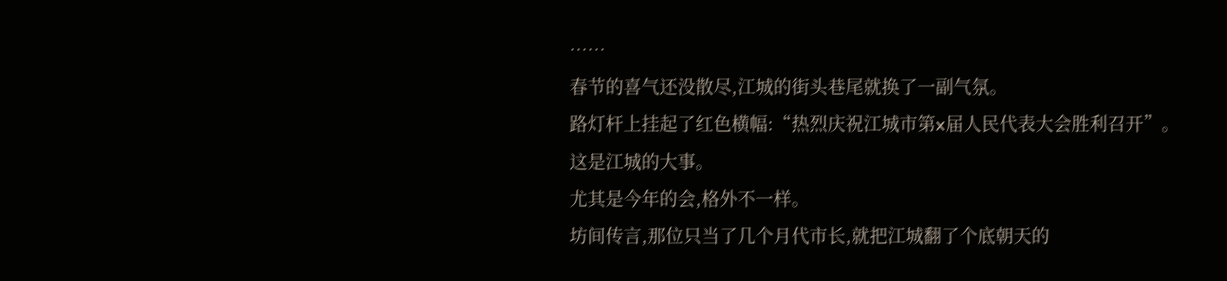……
春节的喜气还没散尽,江城的街头巷尾就换了一副气氛。
路灯杆上挂起了红色横幅:“热烈庆祝江城市第x届人民代表大会胜利召开”。
这是江城的大事。
尤其是今年的会,格外不一样。
坊间传言,那位只当了几个月代市长,就把江城翻了个底朝天的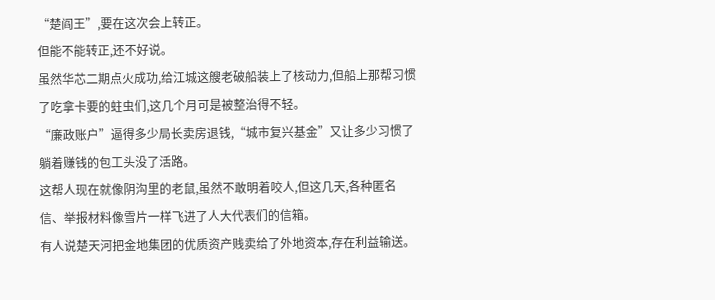“楚阎王”,要在这次会上转正。
但能不能转正,还不好说。
虽然华芯二期点火成功,给江城这艘老破船装上了核动力,但船上那帮习惯了吃拿卡要的蛀虫们,这几个月可是被整治得不轻。
“廉政账户”逼得多少局长卖房退钱,“城市复兴基金”又让多少习惯了躺着赚钱的包工头没了活路。
这帮人现在就像阴沟里的老鼠,虽然不敢明着咬人,但这几天,各种匿名信、举报材料像雪片一样飞进了人大代表们的信箱。
有人说楚天河把金地集团的优质资产贱卖给了外地资本,存在利益输送。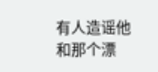有人造谣他和那个漂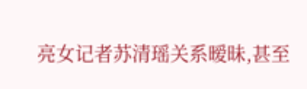亮女记者苏清瑶关系暧昧,甚至